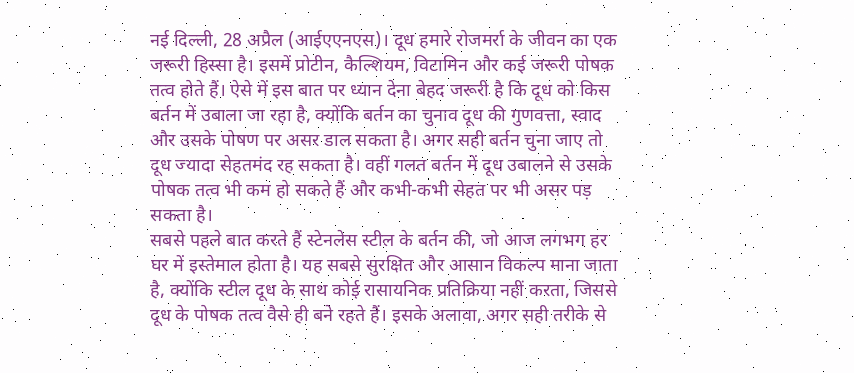नई दिल्ली, 28 अप्रैल (आईएएनएस)। दूध हमारे रोजमर्रा के जीवन का एक जरूरी हिस्सा है। इसमें प्रोटीन, कैल्शियम, विटामिन और कई जरूरी पोषक तत्व होते हैं। ऐसे में इस बात पर ध्यान देना बेहद जरूरी है कि दूध को किस बर्तन में उबाला जा रहा है, क्योंकि बर्तन का चुनाव दूध की गुणवत्ता, स्वाद और उसके पोषण पर असर डाल सकता है। अगर सही बर्तन चुना जाए तो दूध ज्यादा सेहतमंद रह सकता है। वहीं गलत बर्तन में दूध उबालने से उसके पोषक तत्व भी कम हो सकते हैं और कभी-कभी सेहत पर भी असर पड़ सकता है।
सबसे पहले बात करते हैं स्टेनलेस स्टील के बर्तन की, जो आज लगभग हर घर में इस्तेमाल होता है। यह सबसे सुरक्षित और आसान विकल्प माना जाता है, क्योंकि स्टील दूध के साथ कोई रासायनिक प्रतिक्रिया नहीं करता, जिससे दूध के पोषक तत्व वैसे ही बने रहते हैं। इसके अलावा, अगर सही तरीके से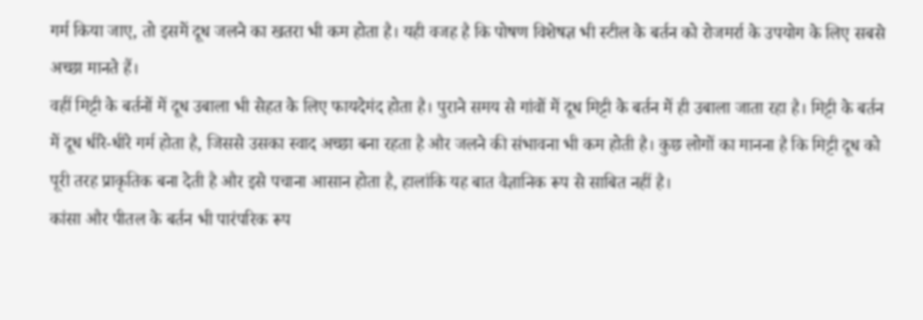गर्म किया जाए, तो इसमें दूध जलने का खतरा भी कम होता है। यही वजह है कि पोषण विशेषज्ञ भी स्टील के बर्तन को रोजमर्रा के उपयोग के लिए सबसे अच्छा मानते हैं।
वहीं मिट्टी के बर्तनों में दूध उबाला भी सेहत के लिए फायदेमंद होता है। पुराने समय से गांवों में दूध मिट्टी के बर्तन में ही उबाला जाता रहा है। मिट्टी के बर्तन में दूध धीरे-धीरे गर्म होता है, जिससे उसका स्वाद अच्छा बना रहता है और जलने की संभावना भी कम होती है। कुछ लोगों का मानना है कि मिट्टी दूध को पूरी तरह प्राकृतिक बना देती है और इसे पचाना आसान होता है, हालांकि यह बात वैज्ञानिक रूप से साबित नहीं है।
कांसा और पीतल के बर्तन भी पारंपरिक रूप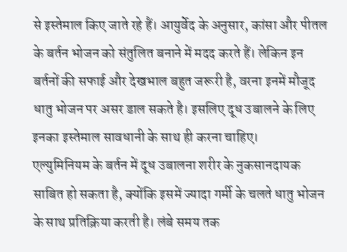से इस्तेमाल किए जाते रहे हैं। आयुर्वेद के अनुसार, कांसा और पीतल के बर्तन भोजन को संतुलित बनाने में मदद करते हैं। लेकिन इन बर्तनों की सफाई और देखभाल बहुत जरूरी है, वरना इनमें मौजूद धातु भोजन पर असर डाल सकते है। इसलिए दूध उबालने के लिए इनका इस्तेमाल सावधानी के साथ ही करना चाहिए।
एल्युमिनियम के बर्तन में दूध उबालना शरीर के नुकसानदायक साबित हो सकता है, क्योंकि इसमें ज्यादा गर्मी के चलते धातु भोजन के साथ प्रतिक्रिया करती है। लंबे समय तक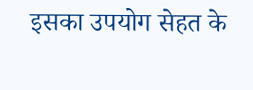इसका उपयोग सेहत के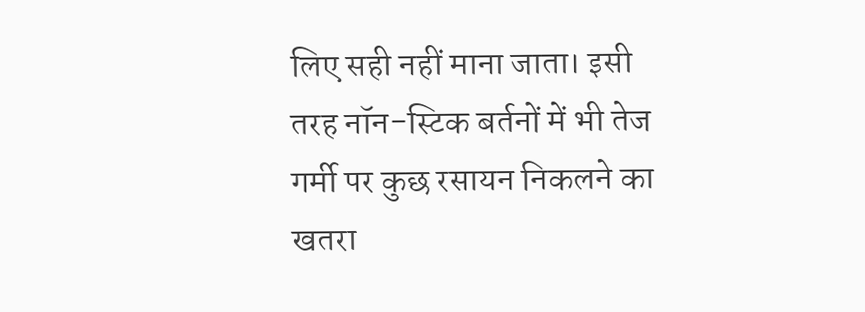लिए सही नहीं माना जाता। इसी तरह नॉन-स्टिक बर्तनों में भी तेज गर्मी पर कुछ रसायन निकलने का खतरा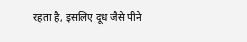रहता है, इसलिए दूध जैसे पीने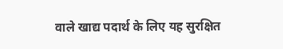वाले खाद्य पदार्थ के लिए यह सुरक्षित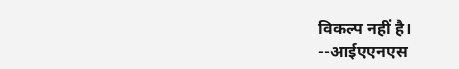विकल्प नहीं है।
--आईएएनएस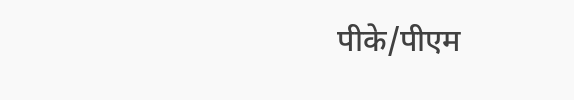पीके/पीएम